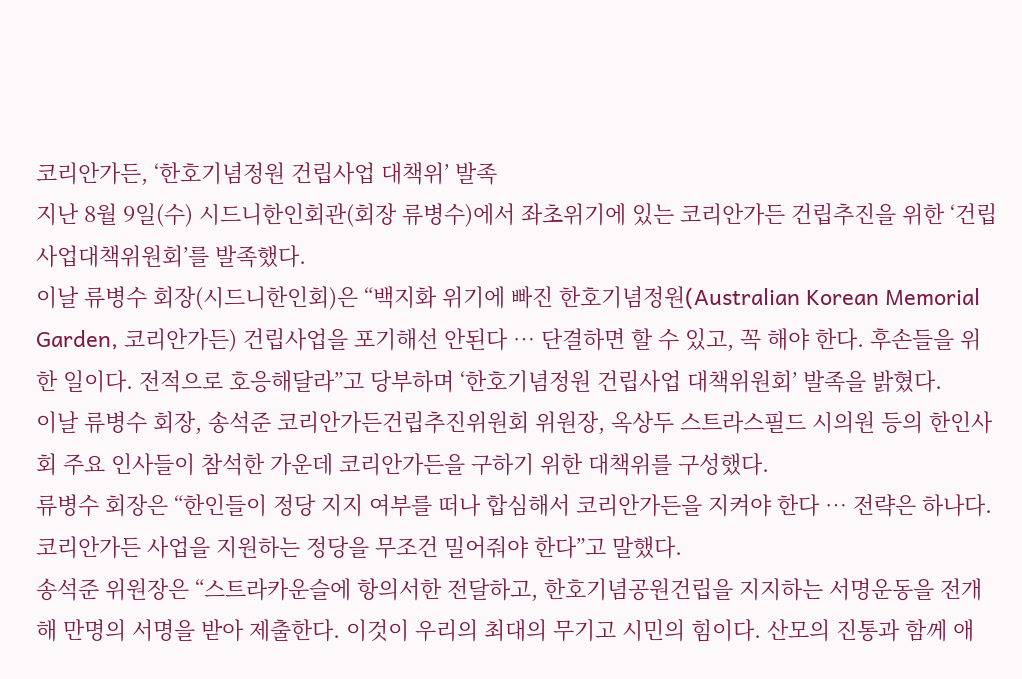코리안가든, ‘한호기념정원 건립사업 대책위’ 발족
지난 8월 9일(수) 시드니한인회관(회장 류병수)에서 좌초위기에 있는 코리안가든 건립추진을 위한 ‘건립사업대책위원회’를 발족했다.
이날 류병수 회장(시드니한인회)은 “백지화 위기에 빠진 한호기념정원(Australian Korean Memorial Garden, 코리안가든) 건립사업을 포기해선 안된다 … 단결하면 할 수 있고, 꼭 해야 한다. 후손들을 위한 일이다. 전적으로 호응해달라”고 당부하며 ‘한호기념정원 건립사업 대책위원회’ 발족을 밝혔다.
이날 류병수 회장, 송석준 코리안가든건립추진위원회 위원장, 옥상두 스트라스필드 시의원 등의 한인사회 주요 인사들이 참석한 가운데 코리안가든을 구하기 위한 대책위를 구성했다.
류병수 회장은 “한인들이 정당 지지 여부를 떠나 합심해서 코리안가든을 지켜야 한다 … 전략은 하나다. 코리안가든 사업을 지원하는 정당을 무조건 밀어줘야 한다”고 말했다.
송석준 위원장은 “스트라카운슬에 항의서한 전달하고, 한호기념공원건립을 지지하는 서명운동을 전개해 만명의 서명을 받아 제출한다. 이것이 우리의 최대의 무기고 시민의 힘이다. 산모의 진통과 함께 애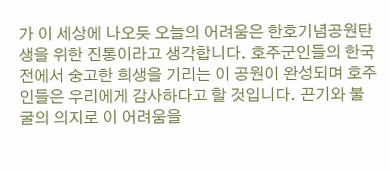가 이 세상에 나오듯 오늘의 어려움은 한호기념공원탄생을 위한 진통이라고 생각합니다. 호주군인들의 한국전에서 숭고한 희생을 기리는 이 공원이 완성되며 호주인들은 우리에게 감사하다고 할 것입니다. 끈기와 불굴의 의지로 이 어려움을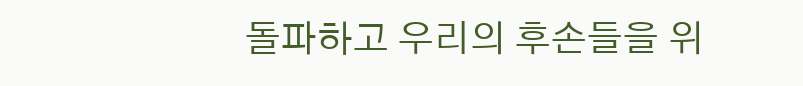돌파하고 우리의 후손들을 위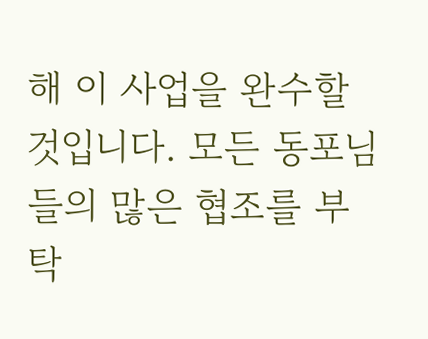해 이 사업을 완수할 것입니다. 모든 동포님들의 많은 협조를 부탁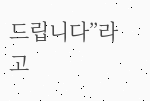드립니다”라고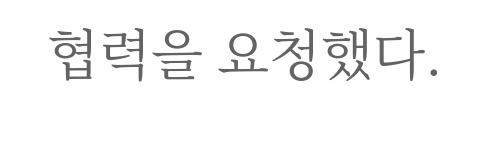협력을 요청했다.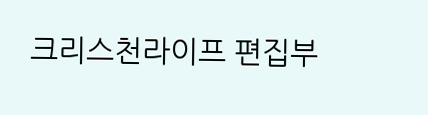크리스천라이프 편집부